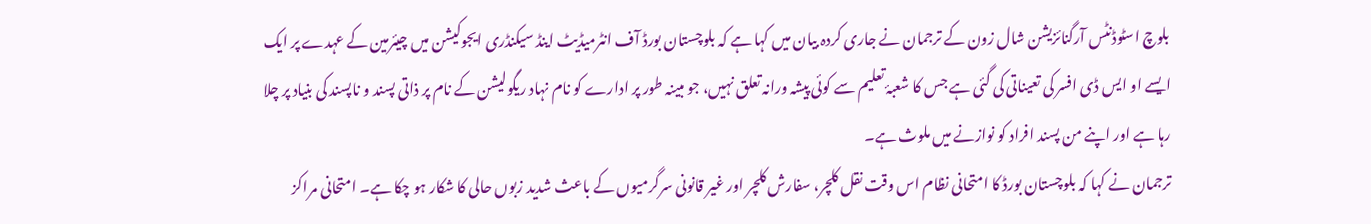بلوچ اسٹوڈنٹس آرگنائزیشن شال زون کے ترجمان نے جاری کردہ بیان میں کہا ہے کہ بلوچستان بورڈ آف انٹرمیڈیٹ اینڈ سیکنڈری ایجوکیشن میں چیئرمین کے عہدے پر ایک ایسے او ایس ڈی افسر کی تعیناتی کی گئی ہے جس کا شعبۂ تعلیم سے کوئی پیشہ ورانہ تعلق نہیں، جو مبینہ طور پر ادارے کو نام نہاد ریگولیشن کے نام پر ذاتی پسند و ناپسند کی بنیاد پر چلا رہا ہے اور اپنے من پسند افراد کو نوازنے میں ملوث ہے۔
ترجمان نے کہا کہ بلوچستان بورڈ کا امتحانی نظام اس وقت نقل کلچر، سفارش کلچر اور غیر قانونی سرگرمیوں کے باعث شدید زبوں حالی کا شکار ہو چکا ہے۔ امتحانی مراکز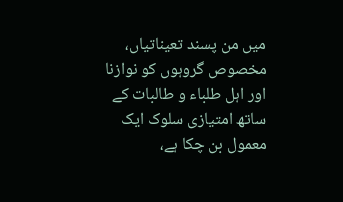میں من پسند تعیناتیاں، مخصوص گروہوں کو نوازنا اور اہل طلباء و طالبات کے ساتھ امتیازی سلوک ایک معمول بن چکا ہے،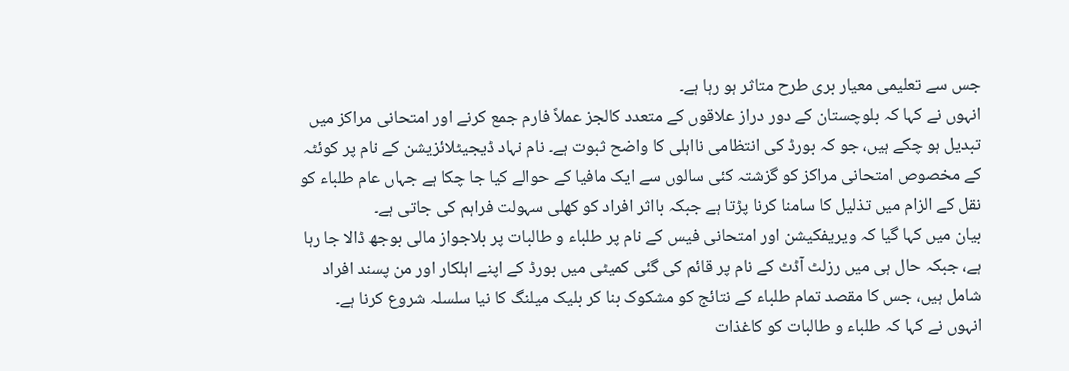جس سے تعلیمی معیار بری طرح متاثر ہو رہا ہے۔
انہوں نے کہا کہ بلوچستان کے دور دراز علاقوں کے متعدد کالجز عملاً فارم جمع کرنے اور امتحانی مراکز میں تبدیل ہو چکے ہیں، جو کہ بورڈ کی انتظامی نااہلی کا واضح ثبوت ہے۔ نام نہاد ڈیجیٹلائزیشن کے نام پر کوئٹہ کے مخصوص امتحانی مراکز کو گزشتہ کئی سالوں سے ایک مافیا کے حوالے کیا جا چکا ہے جہاں عام طلباء کو نقل کے الزام میں تذلیل کا سامنا کرنا پڑتا ہے جبکہ بااثر افراد کو کھلی سہولت فراہم کی جاتی ہے۔
بیان میں کہا گیا کہ ویریفکیشن اور امتحانی فیس کے نام پر طلباء و طالبات پر بلاجواز مالی بوجھ ڈالا جا رہا ہے، جبکہ حال ہی میں رزلٹ آڈٹ کے نام پر قائم کی گئی کمیٹی میں بورڈ کے اپنے اہلکار اور من پسند افراد شامل ہیں، جس کا مقصد تمام طلباء کے نتائج کو مشکوک بنا کر بلیک میلنگ کا نیا سلسلہ شروع کرنا ہے۔
انہوں نے کہا کہ طلباء و طالبات کو کاغذات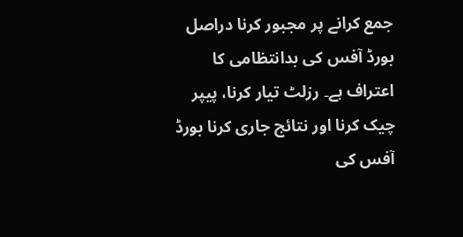جمع کرانے پر مجبور کرنا دراصل بورڈ آفس کی بدانتظامی کا اعتراف ہے۔ رزلٹ تیار کرنا، پیپر چیک کرنا اور نتائج جاری کرنا بورڈ آفس کی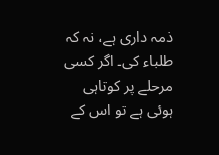ذمہ داری ہے، نہ کہ طلباء کی۔ اگر کسی مرحلے پر کوتاہی ہوئی ہے تو اس کے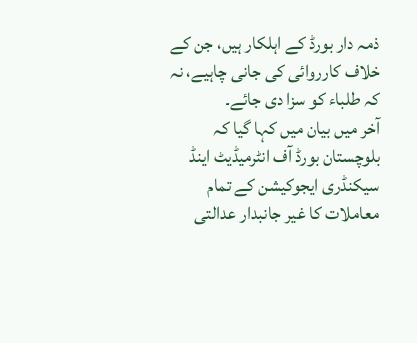ذمہ دار بورڈ کے اہلکار ہیں، جن کے خلاف کارروائی کی جانی چاہیے، نہ کہ طلباء کو سزا دی جائے۔
آخر میں بیان میں کہا گیا کہ بلوچستان بورڈ آف انٹرمیڈیٹ اینڈ سیکنڈری ایجوکیشن کے تمام معاملات کا غیر جانبدار عدالتی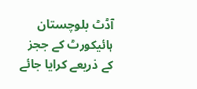آڈٹ بلوچستان ہائیکورٹ کے ججز کے ذریعے کرایا جائے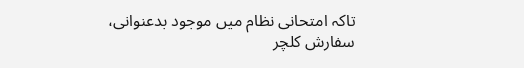تاکہ امتحانی نظام میں موجود بدعنوانی، سفارش کلچر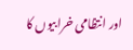اور انتظامی خرابیوں کا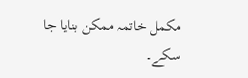مکمل خاتمہ ممکن بنایا جا سکے۔